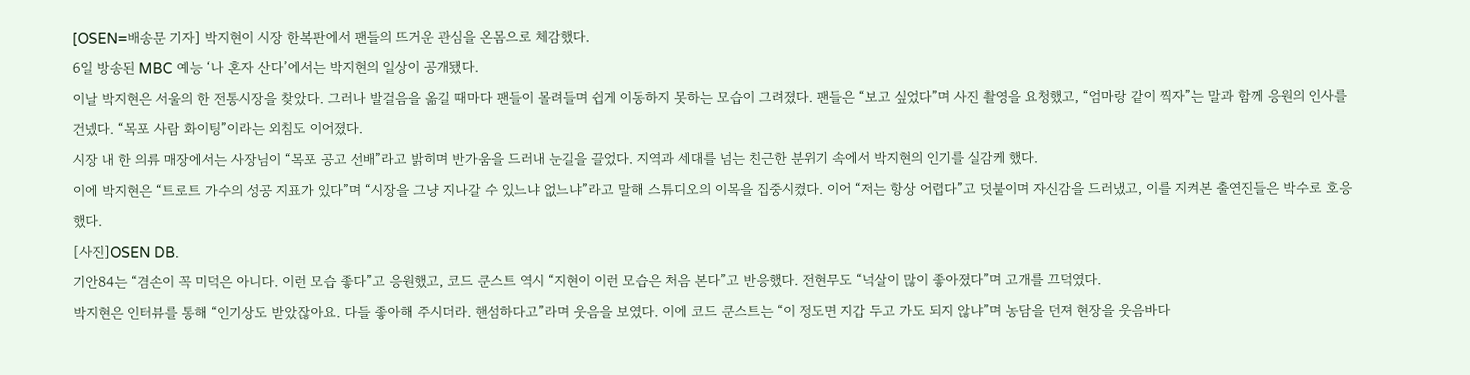[OSEN=배송문 기자] 박지현이 시장 한복판에서 팬들의 뜨거운 관심을 온몸으로 체감했다.
6일 방송된 MBC 예능 ‘나 혼자 산다’에서는 박지현의 일상이 공개됐다.
이날 박지현은 서울의 한 전통시장을 찾았다. 그러나 발걸음을 옮길 때마다 팬들이 몰려들며 쉽게 이동하지 못하는 모습이 그려졌다. 팬들은 “보고 싶었다”며 사진 촬영을 요청했고, “엄마랑 같이 찍자”는 말과 함께 응원의 인사를 건넸다. “목포 사람 화이팅”이라는 외침도 이어졌다.
시장 내 한 의류 매장에서는 사장님이 “목포 공고 선배”라고 밝히며 반가움을 드러내 눈길을 끌었다. 지역과 세대를 넘는 친근한 분위기 속에서 박지현의 인기를 실감케 했다.
이에 박지현은 “트로트 가수의 성공 지표가 있다”며 “시장을 그냥 지나갈 수 있느냐 없느냐”라고 말해 스튜디오의 이목을 집중시켰다. 이어 “저는 항상 어렵다”고 덧붙이며 자신감을 드러냈고, 이를 지켜본 출연진들은 박수로 호응했다.
[사진]OSEN DB.
기안84는 “겸손이 꼭 미덕은 아니다. 이런 모습 좋다”고 응원했고, 코드 쿤스트 역시 “지현이 이런 모습은 처음 본다”고 반응했다. 전현무도 “넉살이 많이 좋아졌다”며 고개를 끄덕였다.
박지현은 인터뷰를 통해 “인기상도 받았잖아요. 다들 좋아해 주시더라. 핸섬하다고”라며 웃음을 보였다. 이에 코드 쿤스트는 “이 정도면 지갑 두고 가도 되지 않냐”며 농담을 던져 현장을 웃음바다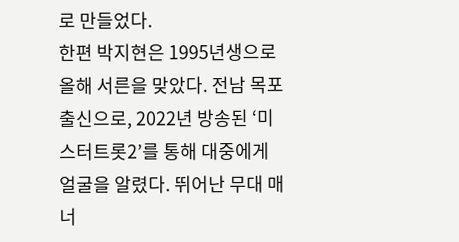로 만들었다.
한편 박지현은 1995년생으로 올해 서른을 맞았다. 전남 목포 출신으로, 2022년 방송된 ‘미스터트롯2’를 통해 대중에게 얼굴을 알렸다. 뛰어난 무대 매너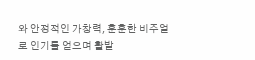와 안정적인 가창력, 훈훈한 비주얼로 인기를 얻으며 활발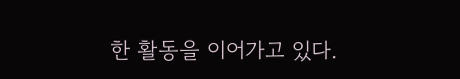한 활동을 이어가고 있다.